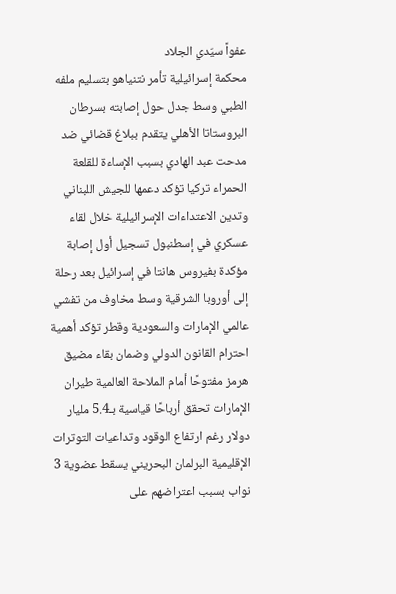عفواً سيّدي الجلاد
محكمة إسرائيلية تأمر نتنياهو بتسليم ملفه الطبي وسط جدل حول إصابته بسرطان البروستاتا الأهلي يتقدم ببلاغ قضائي ضد مدحت عبد الهادي بسبب الإساءة للقلعة الحمراء تركيا تؤكد دعمها للجيش اللبناني وتدين الاعتداءات الإسرائيلية خلال لقاء عسكري في إسطنبول تسجيل أول إصابة مؤكدة بفيروس هانتا في إسرائيل بعد رحلة إلى أوروبا الشرقية وسط مخاوف من تفشي عالمي الإمارات والسعودية وقطر تؤكد أهمية احترام القانون الدولي وضمان بقاء مضيق هرمز مفتوحًا أمام الملاحة العالمية طيران الإمارات تحقق أرباحًا قياسية بـ5.4 مليار دولار رغم ارتفاع الوقود وتداعيات التوترات الإقليمية البرلمان البحريني يسقط عضوية 3 نواب بسبب اعتراضهم على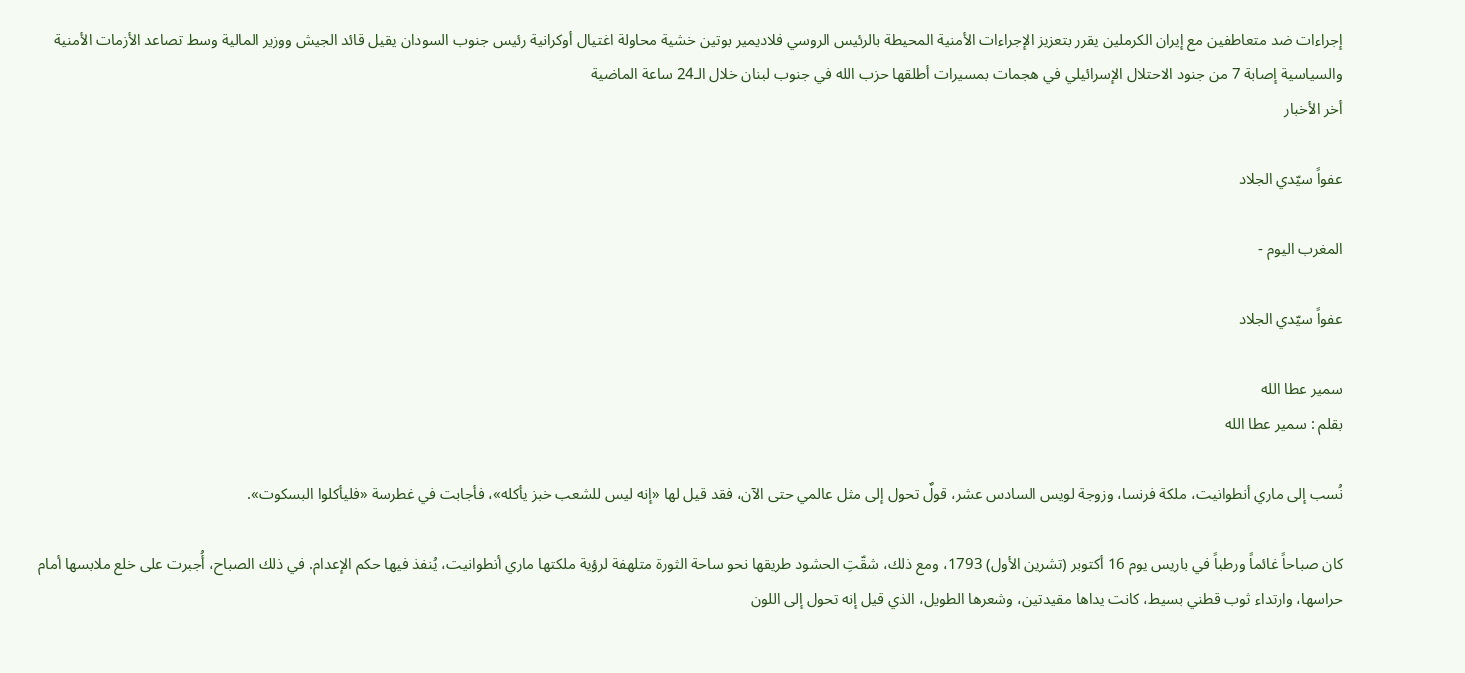إجراءات ضد متعاطفين مع إيران الكرملين يقرر بتعزيز الإجراءات الأمنية المحيطة بالرئيس الروسي فلاديمير بوتين خشية محاولة اغتيال أوكرانية رئيس جنوب السودان يقيل قائد الجيش ووزير المالية وسط تصاعد الأزمات الأمنية والسياسية إصابة 7 من جنود الاحتلال الإسرائيلي في هجمات بمسيرات أطلقها حزب الله في جنوب لبنان خلال الـ24 ساعة الماضية
أخر الأخبار

عفواً سيّدي الجلاد

المغرب اليوم -

عفواً سيّدي الجلاد

سمير عطا الله
بقلم : سمير عطا الله

نُسب إلى ماري أنطوانيت، ملكة فرنسا، وزوجة لويس السادس عشر، قولٌ تحول إلى مثل عالمي حتى الآن، فقد قيل لها «إنه ليس للشعب خبز يأكله»، فأجابت في غطرسة «فليأكلوا البسكوت».

كان صباحاً غائماً ورطباً في باريس يوم 16 أكتوبر (تشرين الأول) 1793، ومع ذلك، شقّتِ الحشود طريقها نحو ساحة الثورة متلهفة لرؤية ملكتها ماري أنطوانيت، يُنفذ فيها حكم الإعدام. في ذلك الصباح، أُجبرت على خلع ملابسها أمام حراسها، وارتداء ثوب قطني بسيط، كانت يداها مقيدتين، وشعرها الطويل، الذي قيل إنه تحول إلى اللون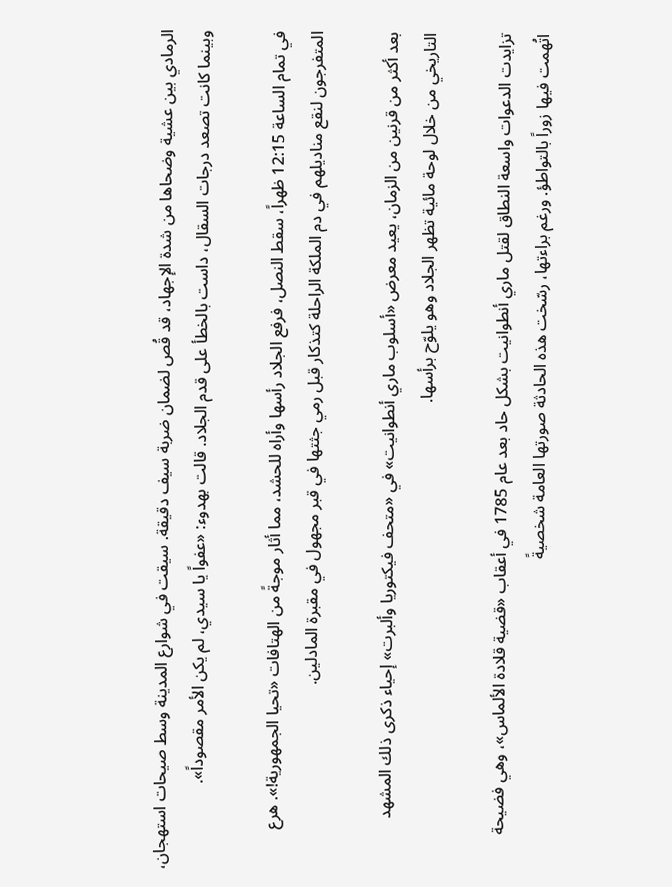الرمادي بين عشية وضحاها من شدة الإجهاد، قد قُص لضمان ضربة سيف دقيقة. سيقت في شوارع المدينة وسط صيحات استهجان، وبينما كانت تصعد درجات السقال، داست بالخطأ على قدم الجلاد. قالت بهدوء: «عفواً يا سيدي، لم يكن الأمر مقصوداً».

في تمام الساعة 12:15 ظهراً، سقط النصل، فرفع الجلاد رأسها وأراه للحشد، مما أثار موجةً من الهتافات «تحيا الجمهورية!». هرع المتفرجون لنقع مناديلهم في دم الملكة الراحلة كتذكار قبل رمي جثتها في قبر مجهول في مقبرة المادلين.

بعد أكثر من قرنين من الزمان، يعيد معرض «أسلوب ماري أنطوانيت» في «متحف فيكتوريا وألبرت» إحياء ذكرى ذلك المشهد التاريخي من خلال لوحة مائية تظهر الجلاد وهو يلوّح برأسها.

تزايدت الدعوات واسعة النطاق لقتل ماري أنطوانيت بشكل حاد بعد عام 1785 في أعقاب «قضية قلادة الألماس»، وهي فضيحة اتُهمت فيها زوراً بالتواطؤ. ورغم براءتها، رسّخت هذه الحادثة صورتها العامة شخصيةً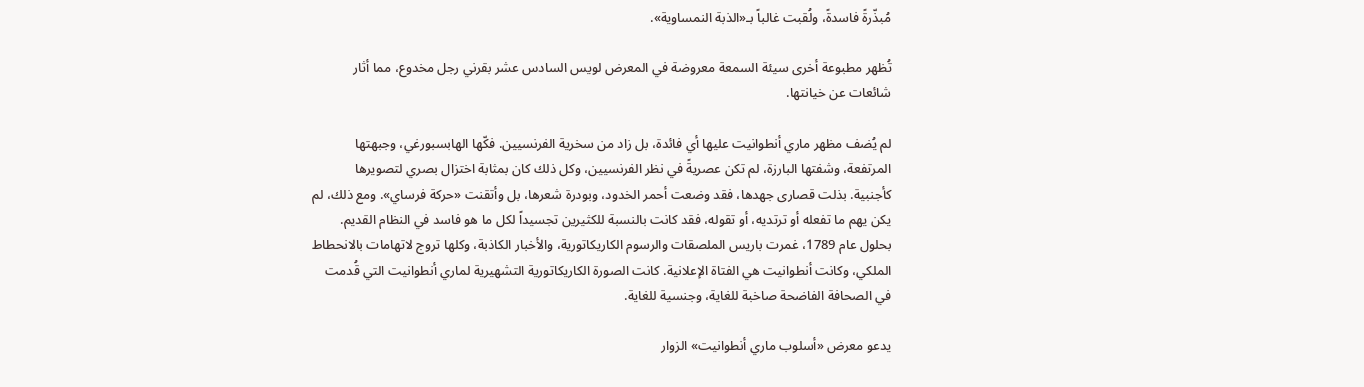مُبذّرةً فاسدةً، ولُقبت غالباً بـ«الذبة النمساوية».

تُظهر مطبوعة أخرى سيئة السمعة معروضة في المعرض لويس السادس عشر بقرني رجل مخدوع، مما أثار شائعات عن خيانتها.

لم يُضف مظهر ماري أنطوانيت عليها أي فائدة، بل زاد من سخرية الفرنسيين. فكّها الهابسبورغي، وجبهتها المرتفعة، وشفتها البارزة، لم تكن عصريةً في نظر الفرنسيين، وكل ذلك كان بمثابة اختزال بصري لتصويرها كأجنبية. بذلت قصارى جهدها، فقد وضعت أحمر الخدود، وبودرة شعرها، بل وأتقنت «حركة فرساي». ومع ذلك، لم يكن يهم ما تفعله أو ترتديه، أو تقوله، فقد كانت بالنسبة للكثيرين تجسيداً لكل ما هو فاسد في النظام القديم. بحلول عام 1789، غمرت باريس الملصقات والرسوم الكاريكاتورية، والأخبار الكاذبة، وكلها تروج لاتهامات بالانحطاط الملكي، وكانت أنطوانيت هي الفتاة الإعلانية. كانت الصورة الكاريكاتورية التشهيرية لماري أنطوانيت التي قُدمت في الصحافة الفاضحة صاخبة للغاية، وجنسية للغاية.

يدعو معرض «أسلوب ماري أنطوانيت» الزوار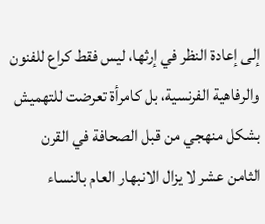إلى إعادة النظر في إرثها، ليس فقط كراع للفنون والرفاهية الفرنسية، بل كامرأة تعرضت للتهميش بشكل منهجي من قبل الصحافة في القرن الثامن عشر لا يزال الانبهار العام بالنساء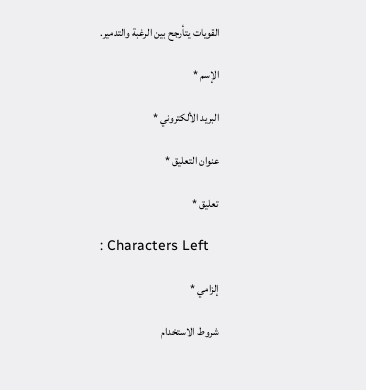القويات يتأرجح بين الرغبة والتدمير.

الإسم *

البريد الألكتروني *

عنوان التعليق *

تعليق *

: Characters Left

إلزامي *

شروط الاستخدام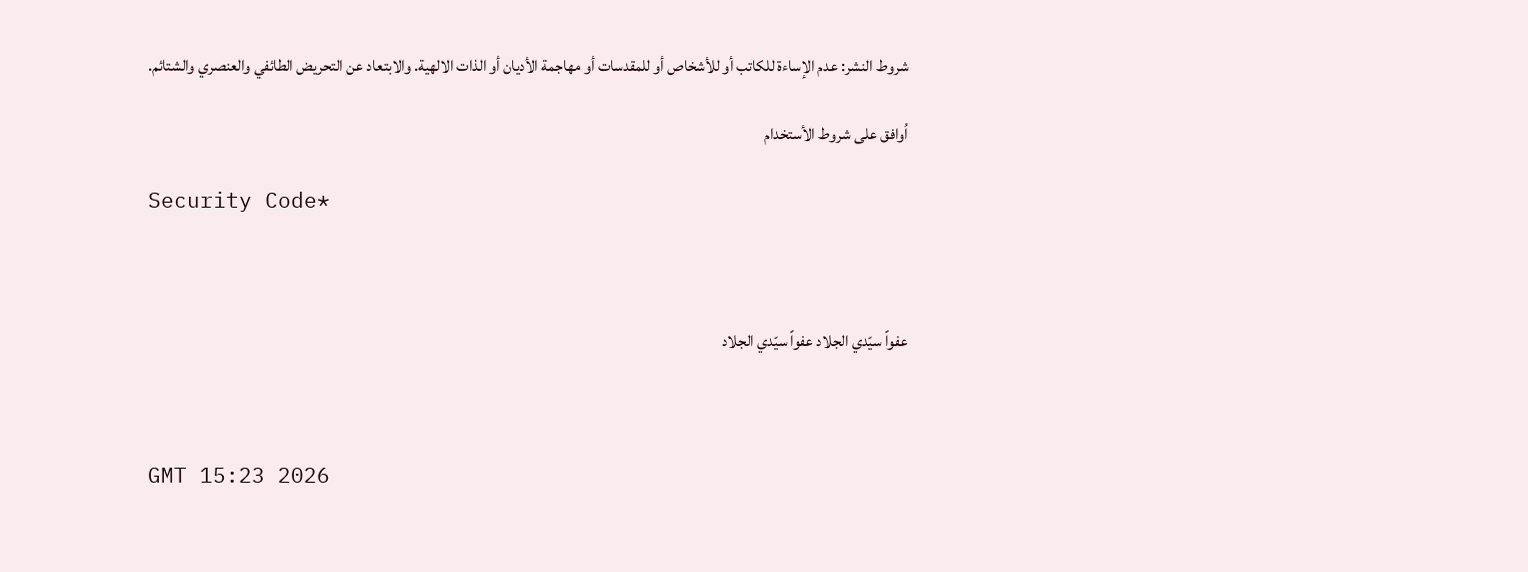شروط النشر: عدم الإساءة للكاتب أو للأشخاص أو للمقدسات أو مهاجمة الأديان أو الذات الالهية. والابتعاد عن التحريض الطائفي والعنصري والشتائم.

اُوافق على شروط الأستخدام

Security Code*



عفواً سيّدي الجلاد عفواً سيّدي الجلاد



GMT 15:23 2026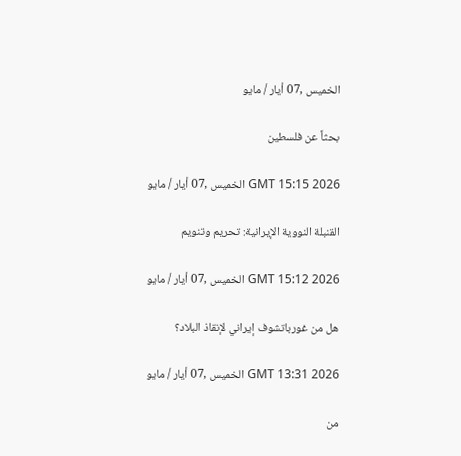الخميس ,07 أيار / مايو

بحثاً عن فلسطين

GMT 15:15 2026 الخميس ,07 أيار / مايو

القنبلة النووية الإيرانية: تحريم وتنويم

GMT 15:12 2026 الخميس ,07 أيار / مايو

هل من غورباتشوف إيراني لإنقاذ البلاد؟

GMT 13:31 2026 الخميس ,07 أيار / مايو

من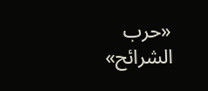«حرب الشرائح»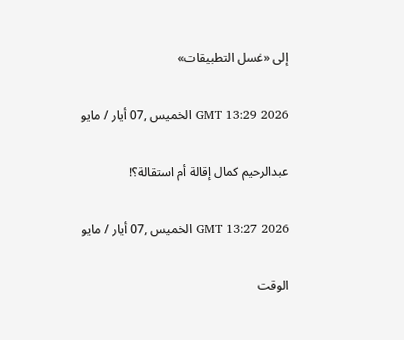إلى «غسل التطبيقات»

GMT 13:29 2026 الخميس ,07 أيار / مايو

عبدالرحيم كمال إقالة أم استقالة؟!

GMT 13:27 2026 الخميس ,07 أيار / مايو

الوقت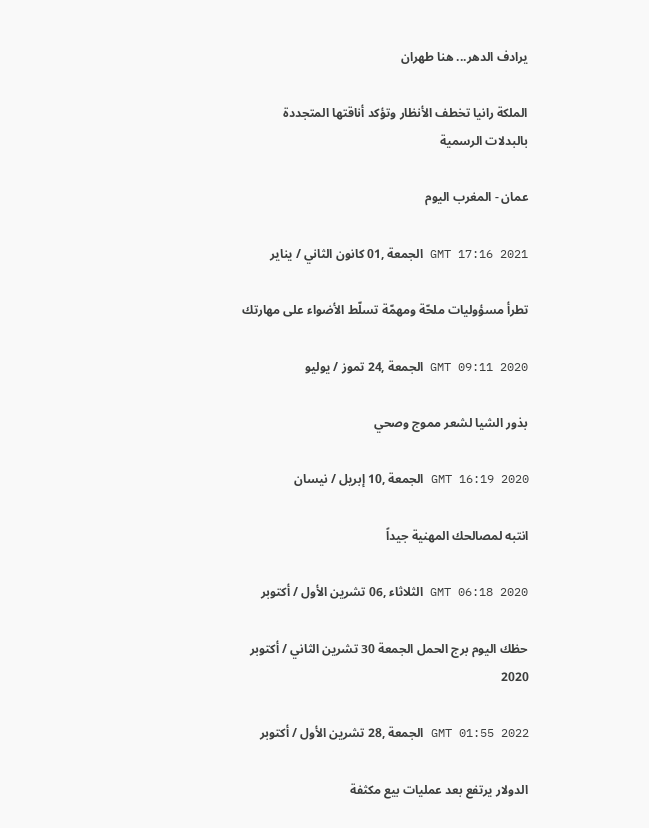يرادف الدهر... هنا طهران

الملكة رانيا تخطف الأنظار وتؤكد أناقتها المتجددة بالبدلات الرسمية

عمان - المغرب اليوم

GMT 17:16 2021 الجمعة ,01 كانون الثاني / يناير

تطرأ مسؤوليات ملحّة ومهمّة تسلّط الأضواء على مهارتك

GMT 09:11 2020 الجمعة ,24 تموز / يوليو

بذور الشيا لشعر مموج وصحي

GMT 16:19 2020 الجمعة ,10 إبريل / نيسان

انتبه لمصالحك المهنية جيداً

GMT 06:18 2020 الثلاثاء ,06 تشرين الأول / أكتوبر

حظك اليوم برج الحمل الجمعة 30 تشرين الثاني / أكتوبر 2020

GMT 01:55 2022 الجمعة ,28 تشرين الأول / أكتوبر

الدولار يرتفع بعد عمليات بيع مكثفة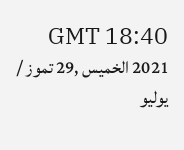GMT 18:40 2021 الخميس ,29 تموز / يوليو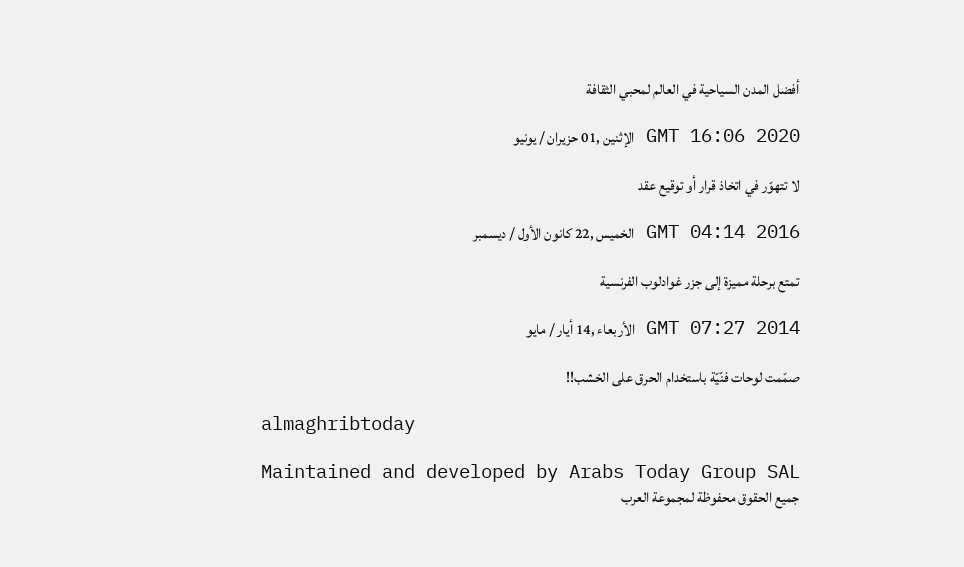أفضل المدن السياحية في العالم لمحبي الثقافة

GMT 16:06 2020 الإثنين ,01 حزيران / يونيو

لا تتهوّر في اتخاذ قرار أو توقيع عقد

GMT 04:14 2016 الخميس ,22 كانون الأول / ديسمبر

تمتع برحلة مميزة إلى جزر غوادلوب الفرنسية

GMT 07:27 2014 الأربعاء ,14 أيار / مايو

صمّمت لوحات فنّيّة باستخدام الحرق على الخشب!!

almaghribtoday

Maintained and developed by Arabs Today Group SAL
جميع الحقوق محفوظة لمجموعة العرب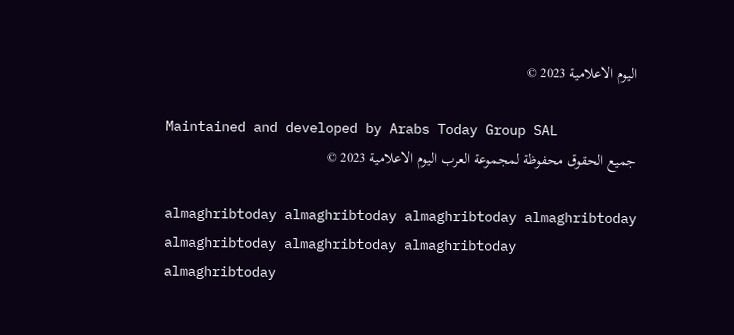اليوم الاعلامية 2023 ©

Maintained and developed by Arabs Today Group SAL
جميع الحقوق محفوظة لمجموعة العرب اليوم الاعلامية 2023 ©

almaghribtoday almaghribtoday almaghribtoday almaghribtoday
almaghribtoday almaghribtoday almaghribtoday
almaghribtoday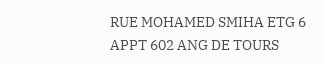RUE MOHAMED SMIHA ETG 6 APPT 602 ANG DE TOURS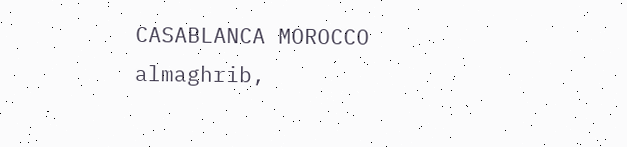CASABLANCA MOROCCO
almaghrib,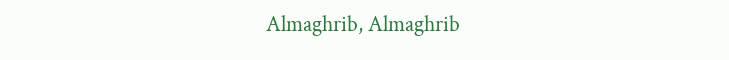Almaghrib, Almaghrib